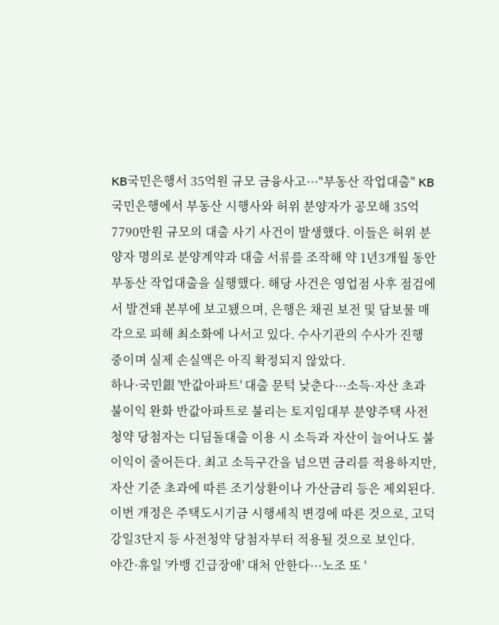KB국민은행서 35억원 규모 금융사고···"부동산 작업대출" KB국민은행에서 부동산 시행사와 허위 분양자가 공모해 35억7790만원 규모의 대출 사기 사건이 발생했다. 이들은 허위 분양자 명의로 분양계약과 대출 서류를 조작해 약 1년3개월 동안 부동산 작업대출을 실행했다. 해당 사건은 영업점 사후 점검에서 발견돼 본부에 보고됐으며, 은행은 채권 보전 및 담보물 매각으로 피해 최소화에 나서고 있다. 수사기관의 수사가 진행 중이며 실제 손실액은 아직 확정되지 않았다.
하나·국민銀 '반값아파트' 대출 문턱 낮춘다···소득·자산 초과 불이익 완화 반값아파트로 불리는 토지임대부 분양주택 사전청약 당첨자는 디딤돌대출 이용 시 소득과 자산이 늘어나도 불이익이 줄어든다. 최고 소득구간을 넘으면 금리를 적용하지만, 자산 기준 초과에 따른 조기상환이나 가산금리 등은 제외된다. 이번 개정은 주택도시기금 시행세칙 변경에 따른 것으로, 고덕강일3단지 등 사전청약 당첨자부터 적용될 것으로 보인다.
야간·휴일 '카뱅 긴급장애' 대처 안한다···노조 또 '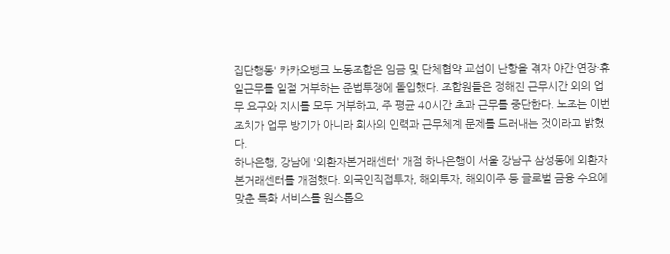집단행동' 카카오뱅크 노동조합은 임금 및 단체협약 교섭이 난항을 겪자 야간·연장·휴일근무를 일절 거부하는 준법투쟁에 돌입했다. 조합원들은 정해진 근무시간 외의 업무 요구와 지시를 모두 거부하고, 주 평균 40시간 초과 근무를 중단한다. 노조는 이번 조치가 업무 방기가 아니라 회사의 인력과 근무체계 문제를 드러내는 것이라고 밝혔다.
하나은행, 강남에 '외환자본거래센터' 개점 하나은행이 서울 강남구 삼성동에 외환자본거래센터를 개점했다. 외국인직접투자, 해외투자, 해외이주 등 글로벌 금융 수요에 맞춘 특화 서비스를 원스톱으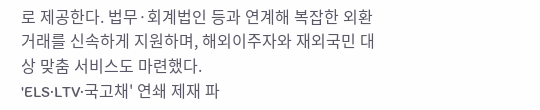로 제공한다. 법무·회계법인 등과 연계해 복잡한 외환거래를 신속하게 지원하며, 해외이주자와 재외국민 대상 맞춤 서비스도 마련했다.
'ELS·LTV·국고채' 연쇄 제재 파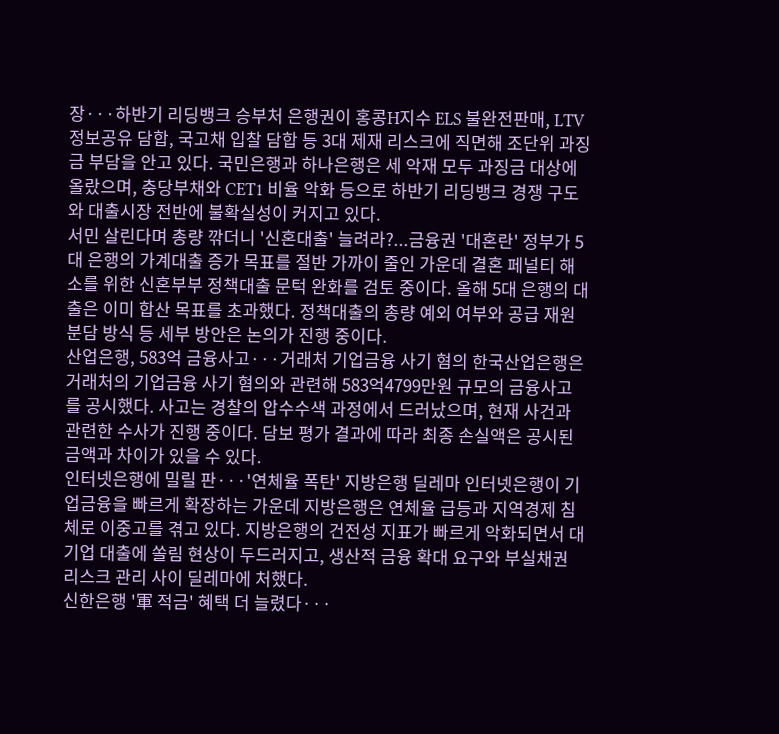장···하반기 리딩뱅크 승부처 은행권이 홍콩H지수 ELS 불완전판매, LTV 정보공유 담합, 국고채 입찰 담합 등 3대 제재 리스크에 직면해 조단위 과징금 부담을 안고 있다. 국민은행과 하나은행은 세 악재 모두 과징금 대상에 올랐으며, 충당부채와 CET1 비율 악화 등으로 하반기 리딩뱅크 경쟁 구도와 대출시장 전반에 불확실성이 커지고 있다.
서민 살린다며 총량 깎더니 '신혼대출' 늘려라?...금융권 '대혼란' 정부가 5대 은행의 가계대출 증가 목표를 절반 가까이 줄인 가운데 결혼 페널티 해소를 위한 신혼부부 정책대출 문턱 완화를 검토 중이다. 올해 5대 은행의 대출은 이미 합산 목표를 초과했다. 정책대출의 총량 예외 여부와 공급 재원 분담 방식 등 세부 방안은 논의가 진행 중이다.
산업은행, 583억 금융사고···거래처 기업금융 사기 혐의 한국산업은행은 거래처의 기업금융 사기 혐의와 관련해 583억4799만원 규모의 금융사고를 공시했다. 사고는 경찰의 압수수색 과정에서 드러났으며, 현재 사건과 관련한 수사가 진행 중이다. 담보 평가 결과에 따라 최종 손실액은 공시된 금액과 차이가 있을 수 있다.
인터넷은행에 밀릴 판···'연체율 폭탄' 지방은행 딜레마 인터넷은행이 기업금융을 빠르게 확장하는 가운데 지방은행은 연체율 급등과 지역경제 침체로 이중고를 겪고 있다. 지방은행의 건전성 지표가 빠르게 악화되면서 대기업 대출에 쏠림 현상이 두드러지고, 생산적 금융 확대 요구와 부실채권 리스크 관리 사이 딜레마에 처했다.
신한은행 '軍 적금' 혜택 더 늘렸다···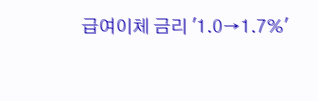급여이체 금리 '1.0→1.7%'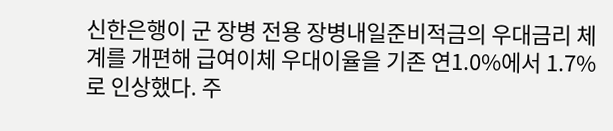신한은행이 군 장병 전용 장병내일준비적금의 우대금리 체계를 개편해 급여이체 우대이율을 기존 연1.0%에서 1.7%로 인상했다. 주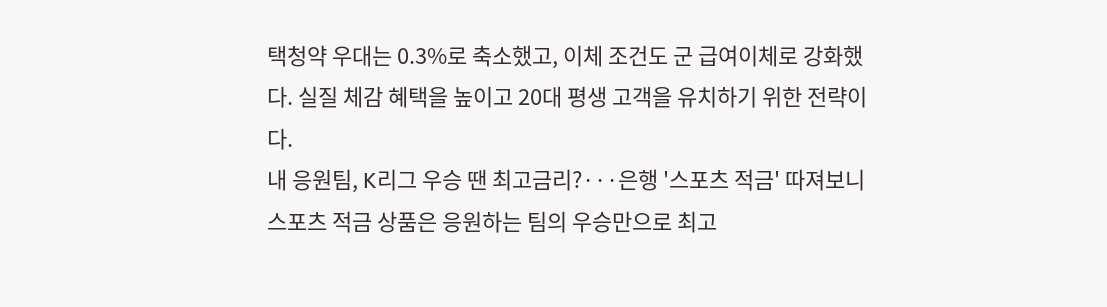택청약 우대는 0.3%로 축소했고, 이체 조건도 군 급여이체로 강화했다. 실질 체감 혜택을 높이고 20대 평생 고객을 유치하기 위한 전략이다.
내 응원팀, K리그 우승 땐 최고금리?···은행 '스포츠 적금' 따져보니 스포츠 적금 상품은 응원하는 팀의 우승만으로 최고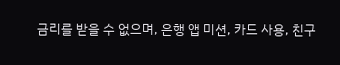금리를 받을 수 없으며, 은행 앱 미션, 카드 사용, 친구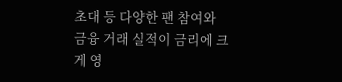초대 등 다양한 팬 참여와 금융 거래 실적이 금리에 크게 영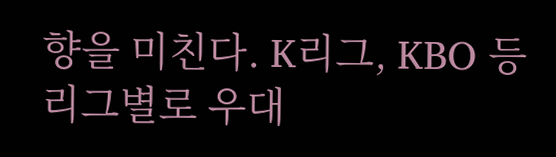향을 미친다. K리그, KBO 등 리그별로 우대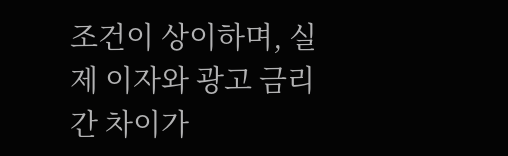조건이 상이하며, 실제 이자와 광고 금리 간 차이가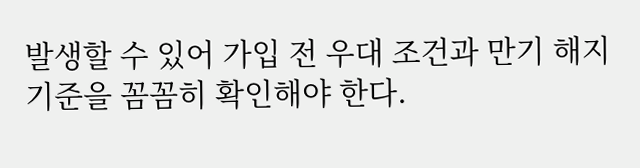발생할 수 있어 가입 전 우대 조건과 만기 해지 기준을 꼼꼼히 확인해야 한다.